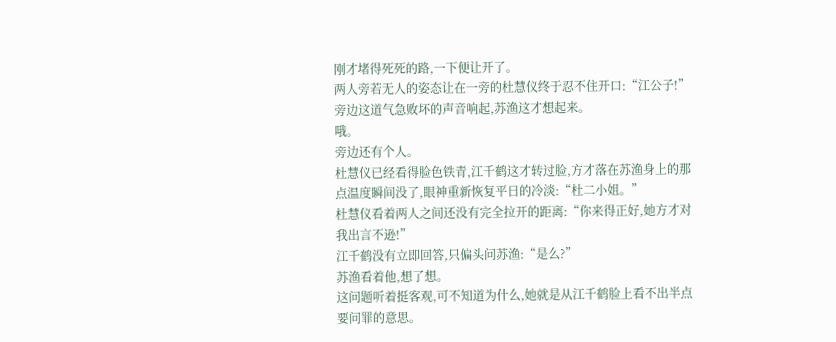刚才堵得死死的路,一下便让开了。
两人旁若无人的姿态让在一旁的杜慧仪终于忍不住开口:“江公子!”
旁边这道气急败坏的声音响起,苏渔这才想起来。
哦。
旁边还有个人。
杜慧仪已经看得脸色铁青,江千鹤这才转过脸,方才落在苏渔身上的那点温度瞬间没了,眼神重新恢复平日的冷淡:“杜二小姐。”
杜慧仪看着两人之间还没有完全拉开的距离:“你来得正好,她方才对我出言不逊!”
江千鹤没有立即回答,只偏头问苏渔:“是么?”
苏渔看着他,想了想。
这问题听着挺客观,可不知道为什么,她就是从江千鹤脸上看不出半点要问罪的意思。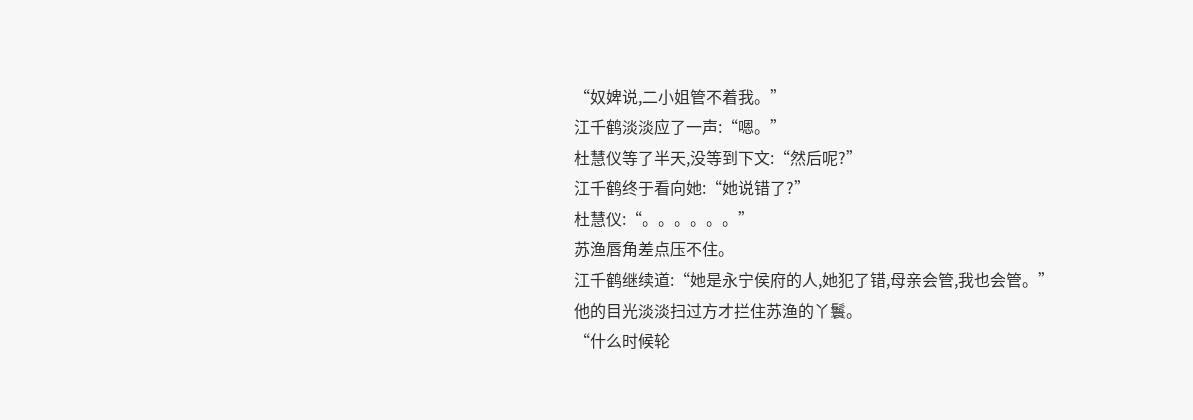“奴婢说,二小姐管不着我。”
江千鹤淡淡应了一声:“嗯。”
杜慧仪等了半天,没等到下文:“然后呢?”
江千鹤终于看向她:“她说错了?”
杜慧仪:“。。。。。。”
苏渔唇角差点压不住。
江千鹤继续道:“她是永宁侯府的人,她犯了错,母亲会管,我也会管。”
他的目光淡淡扫过方才拦住苏渔的丫鬟。
“什么时候轮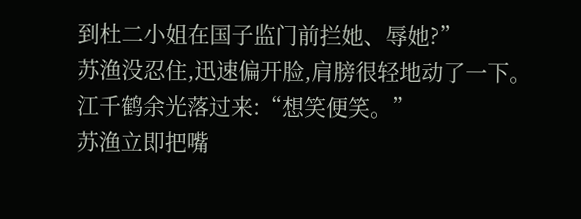到杜二小姐在国子监门前拦她、辱她?”
苏渔没忍住,迅速偏开脸,肩膀很轻地动了一下。
江千鹤余光落过来:“想笑便笑。”
苏渔立即把嘴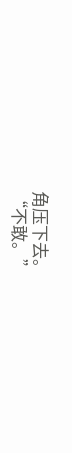角压下去。
“不敢。”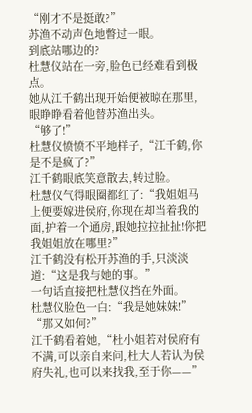“刚才不是挺敢?”
苏渔不动声色地瞥过一眼。
到底站哪边的?
杜慧仪站在一旁,脸色已经难看到极点。
她从江千鹤出现开始便被晾在那里,眼睁睁看着他替苏渔出头。
“够了!”
杜慧仪愤愤不平地样子,“江千鹤,你是不是疯了?”
江千鹤眼底笑意散去,转过脸。
杜慧仪气得眼圈都红了:“我姐姐马上便要嫁进侯府,你现在却当着我的面,护着一个通房,跟她拉拉扯扯!你把我姐姐放在哪里?”
江千鹤没有松开苏渔的手,只淡淡道:“这是我与她的事。”
一句话直接把杜慧仪挡在外面。
杜慧仪脸色一白:“我是她妹妹!”
“那又如何?”
江千鹤看着她,“杜小姐若对侯府有不满,可以亲自来问,杜大人若认为侯府失礼,也可以来找我,至于你——”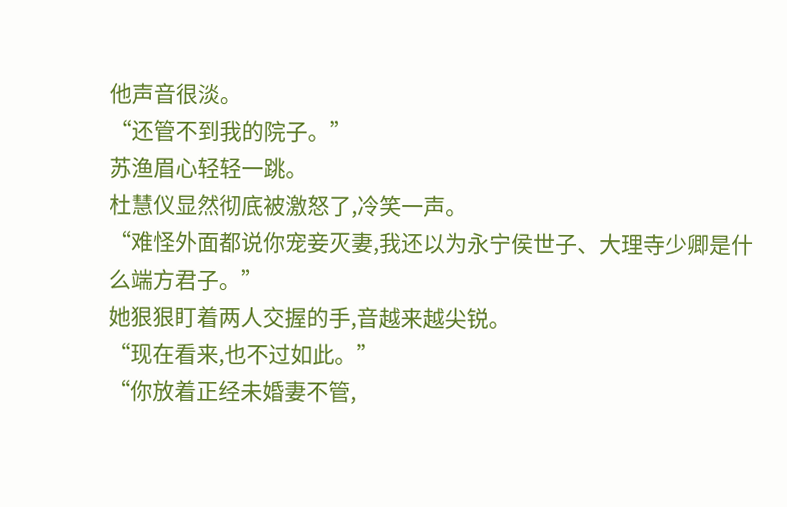他声音很淡。
“还管不到我的院子。”
苏渔眉心轻轻一跳。
杜慧仪显然彻底被激怒了,冷笑一声。
“难怪外面都说你宠妾灭妻,我还以为永宁侯世子、大理寺少卿是什么端方君子。”
她狠狠盯着两人交握的手,音越来越尖锐。
“现在看来,也不过如此。”
“你放着正经未婚妻不管,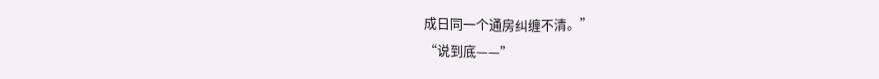成日同一个通房纠缠不清。”
“说到底——”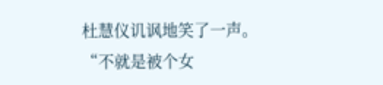杜慧仪讥讽地笑了一声。
“不就是被个女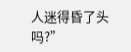人迷得昏了头吗?”